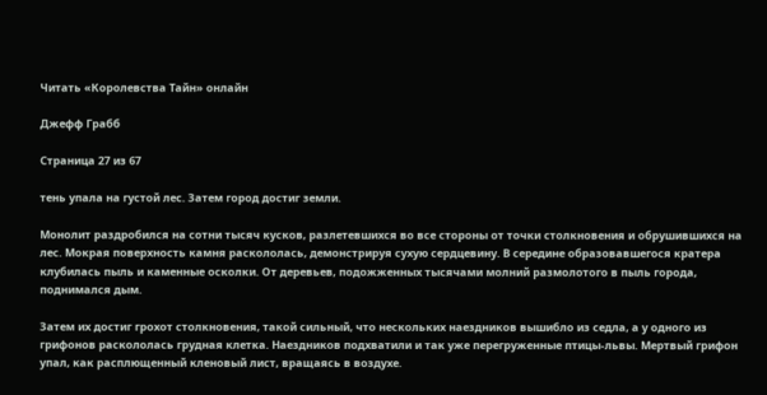Читать «Королевства Тайн» онлайн

Джефф Грабб

Страница 27 из 67

тень упала на густой лес. Затем город достиг земли.

Монолит раздробился на сотни тысяч кусков, разлетевшихся во все стороны от точки столкновения и обрушившихся на лес. Мокрая поверхность камня раскололась, демонстрируя сухую сердцевину. В середине образовавшегося кратера клубилась пыль и каменные осколки. От деревьев, подожженных тысячами молний размолотого в пыль города, поднимался дым.

Затем их достиг грохот столкновения, такой сильный, что нескольких наездников вышибло из седла, а у одного из грифонов раскололась грудная клетка. Наездников подхватили и так уже перегруженные птицы-львы. Мертвый грифон упал, как расплющенный кленовый лист, вращаясь в воздухе.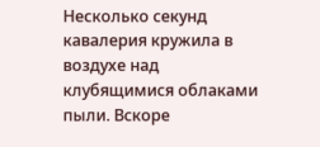Несколько секунд кавалерия кружила в воздухе над клубящимися облаками пыли. Вскоре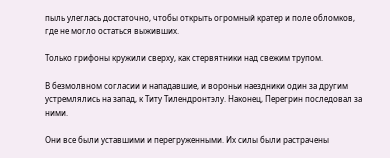пыль улеглась достаточно, чтобы открыть огромный кратер и поле обломков, где не могло остаться выживших.

Только грифоны кружили сверху, как стервятники над свежим трупом.

В безмолвном согласии и нападавшие, и вороньи наездники один за другим устремлялись на запад, к Титу Тилендронтэлу. Наконец, Перегрин последовал за ними.

Они все были уставшими и перегруженными. Их силы были растрачены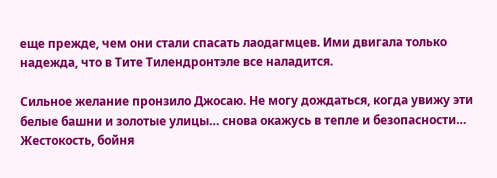еще прежде, чем они стали спасать лаодагмцев. Ими двигала только надежда, что в Тите Тилендронтэле все наладится.

Сильное желание пронзило Джосаю. Не могу дождаться, когда увижу эти белые башни и золотые улицы… снова окажусь в тепле и безопасности… Жестокость, бойня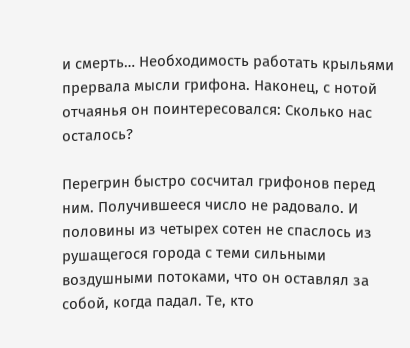и смерть… Необходимость работать крыльями прервала мысли грифона. Наконец, с нотой отчаянья он поинтересовался: Сколько нас осталось?

Перегрин быстро сосчитал грифонов перед ним. Получившееся число не радовало. И половины из четырех сотен не спаслось из рушащегося города с теми сильными воздушными потоками, что он оставлял за собой, когда падал. Те, кто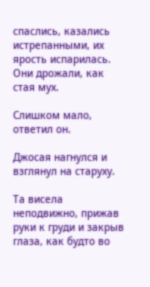спаслись, казались истрепанными, их ярость испарилась. Они дрожали, как стая мух.

Слишком мало, ответил он.

Джосая нагнулся и взглянул на старуху.

Та висела неподвижно, прижав руки к груди и закрыв глаза, как будто во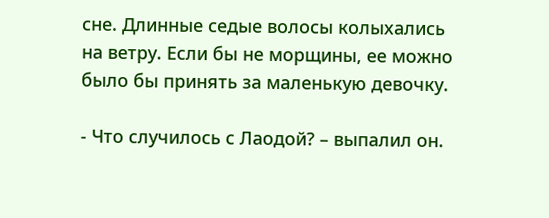сне. Длинные седые волосы колыхались на ветру. Если бы не морщины, ее можно было бы принять за маленькую девочку.

- Что случилось с Лаодой? – выпалил он.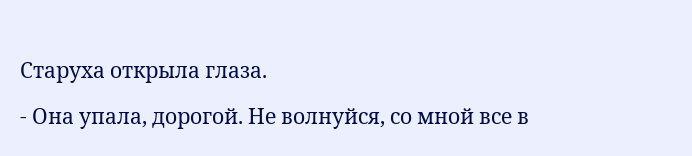Старуха открыла глаза.

- Она упала, дорогой. Не волнуйся, со мной все в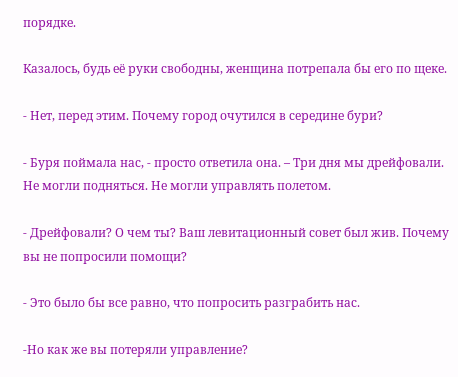порядке.

Казалось, будь её руки свободны, женщина потрепала бы его по щеке.

- Нет, перед этим. Почему город очутился в середине бури?

- Буря поймала нас, - просто ответила она. – Три дня мы дрейфовали. Не могли подняться. Не могли управлять полетом.

- Дрейфовали? О чем ты? Ваш левитационный совет был жив. Почему вы не попросили помощи?

- Это было бы все равно, что попросить разграбить нас.

-Но как же вы потеряли управление?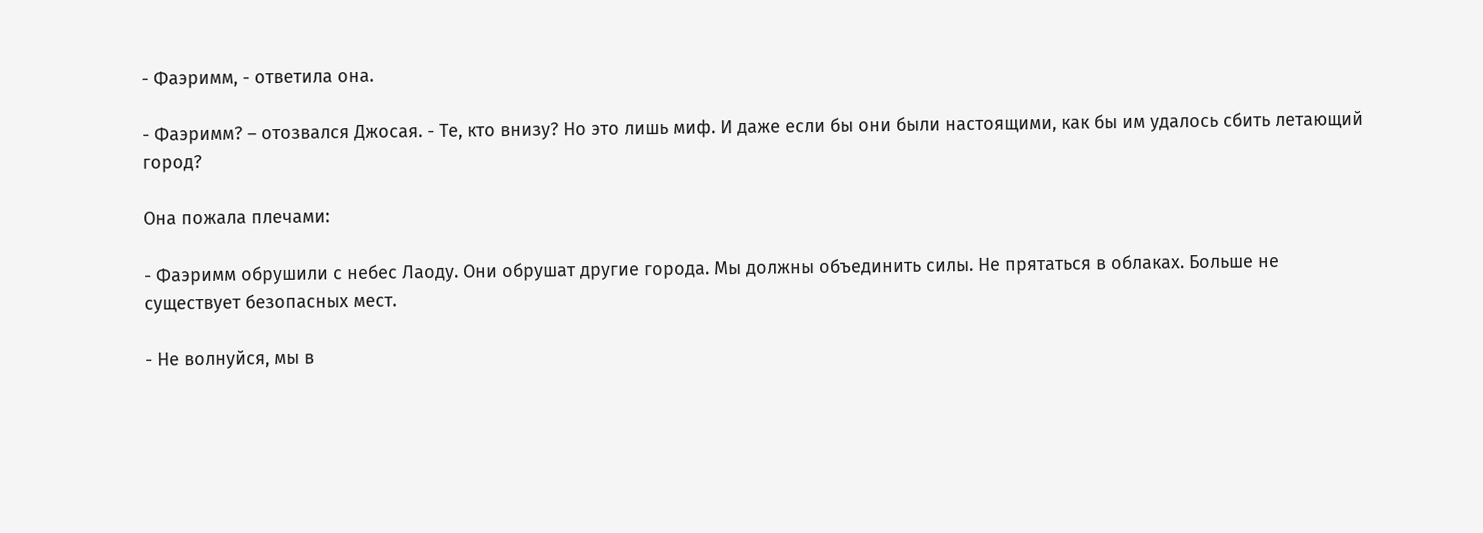- Фаэримм, - ответила она.

- Фаэримм? – отозвался Джосая. - Те, кто внизу? Но это лишь миф. И даже если бы они были настоящими, как бы им удалось сбить летающий город?

Она пожала плечами:

- Фаэримм обрушили с небес Лаоду. Они обрушат другие города. Мы должны объединить силы. Не прятаться в облаках. Больше не существует безопасных мест.

- Не волнуйся, мы в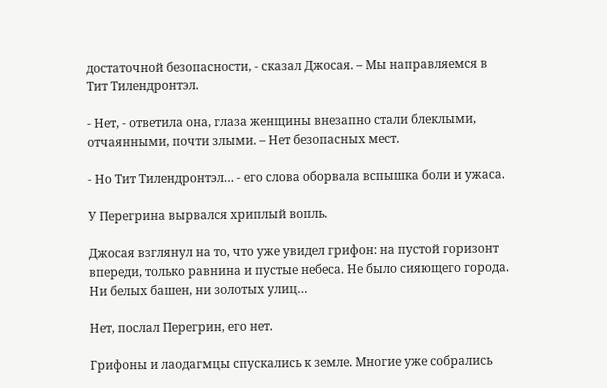достаточной безопасности, - сказал Джосая. – Мы направляемся в Тит Тилендронтэл.

- Нет, - ответила она, глаза женщины внезапно стали блеклыми, отчаянными, почти злыми. – Нет безопасных мест.

- Но Тит Тилендронтэл… - его слова оборвала вспышка боли и ужаса.

У Перегрина вырвался хриплый вопль.

Джосая взглянул на то, что уже увидел грифон: на пустой горизонт впереди, только равнина и пустые небеса. Не было сияющего города. Ни белых башен, ни золотых улиц…

Нет, послал Перегрин, его нет.

Грифоны и лаодагмцы спускались к земле. Многие уже собрались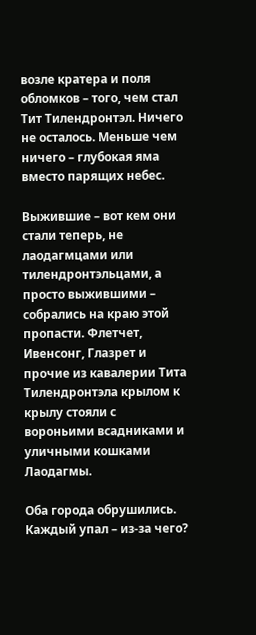возле кратера и поля обломков – того, чем стал Тит Тилендронтэл. Ничего не осталось. Меньше чем ничего – глубокая яма вместо парящих небес.

Выжившие – вот кем они стали теперь, не лаодагмцами или тилендронтэльцами, а просто выжившими – собрались на краю этой пропасти. Флетчет, Ивенсонг, Глазрет и прочие из кавалерии Тита Тилендронтэла крылом к крылу стояли с вороньими всадниками и уличными кошками Лаодагмы.

Оба города обрушились. Каждый упал – из-за чего?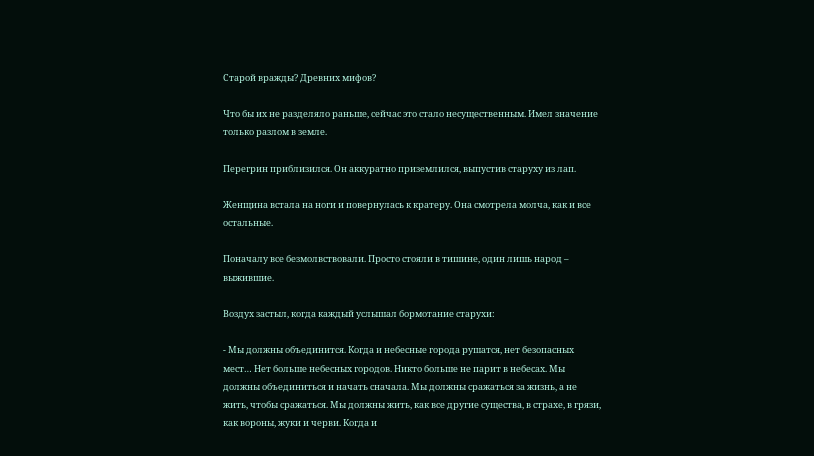Старой вражды? Древних мифов?

Что бы их не разделяло раньше, сейчас это стало несущественным. Имел значение только разлом в земле.

Перегрин приблизился. Он аккуратно приземлился, выпустив старуху из лап.

Женщина встала на ноги и повернулась к кратеру. Она смотрела молча, как и все остальные.

Поначалу все безмолвствовали. Просто стояли в тишине, один лишь народ – выжившие.

Воздух застыл, когда каждый услышал бормотание старухи:

- Мы должны объединится. Когда и небесные города рушатся, нет безопасных мест… Нет больше небесных городов. Никто больше не парит в небесах. Мы должны объединиться и начать сначала. Мы должны сражаться за жизнь, а не жить, чтобы сражаться. Мы должны жить, как все другие существа, в страхе, в грязи, как вороны, жуки и черви. Когда и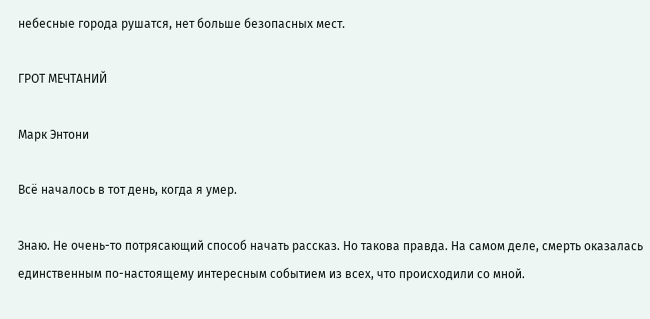небесные города рушатся, нет больше безопасных мест.

ГРОТ МЕЧТАНИЙ

Марк Энтони

Всё началось в тот день, когда я умер.

Знаю. Не очень-то потрясающий способ начать рассказ. Но такова правда. На самом деле, смерть оказалась единственным по-настоящему интересным событием из всех, что происходили со мной.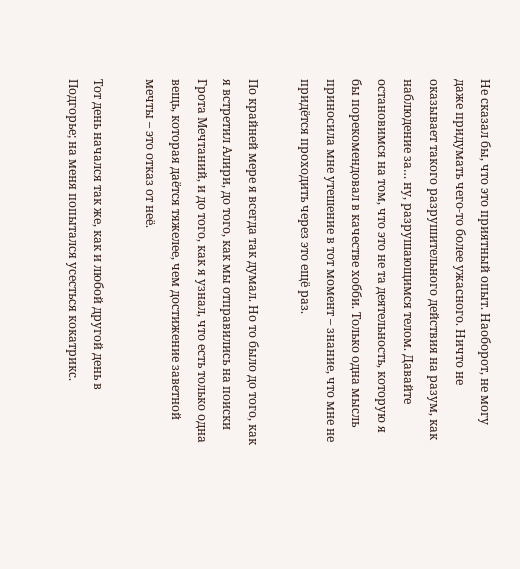Не сказал бы, что это приятный опыт. Наоборот, не могу даже придумать чего-то более ужасного. Ничто не оказывает такого разрушительного действия на разум, как наблюдение за… ну, разрушающимся телом. Давайте остановимся на том, что это не та деятельность, которую я бы порекомендовал в качестве хобби. Только одна мысль приносила мне утешение в тот момент – знание, что мне не придётся проходить через это ещё раз.

По крайней мере я всегда так думал. Но то было до того, как я встретил Алири, до того, как мы отправились на поиски Грота Мечтаний, и до того, как я узнал, что есть только одна вещь, которая даётся тяжелее, чем достижение заветной мечты – это отказ от неё.

Тот день начался так же, как и любой другой день в Подгорье; на меня попытался усесться кокатрикс.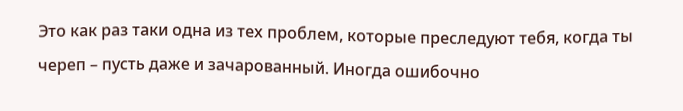Это как раз таки одна из тех проблем, которые преследуют тебя, когда ты череп – пусть даже и зачарованный. Иногда ошибочно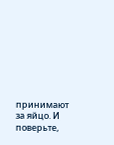принимают за яйцо. И поверьте,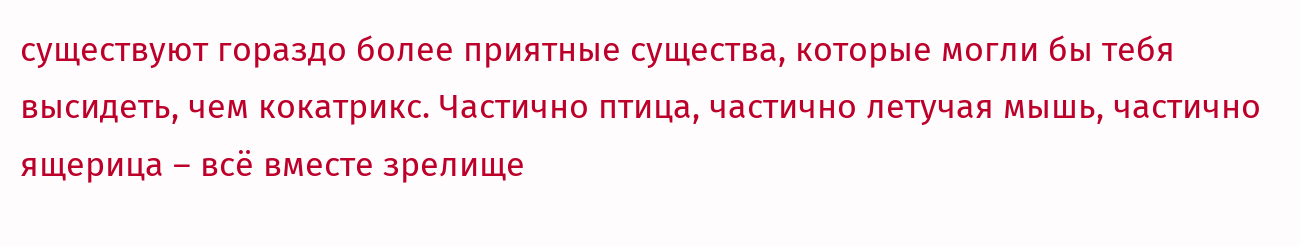существуют гораздо более приятные существа, которые могли бы тебя высидеть, чем кокатрикс. Частично птица, частично летучая мышь, частично ящерица – всё вместе зрелище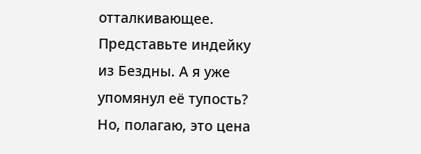отталкивающее. Представьте индейку из Бездны. А я уже упомянул её тупость? Но, полагаю, это цена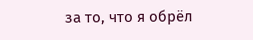за то, что я обрёл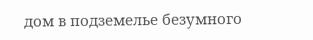дом в подземелье безумного